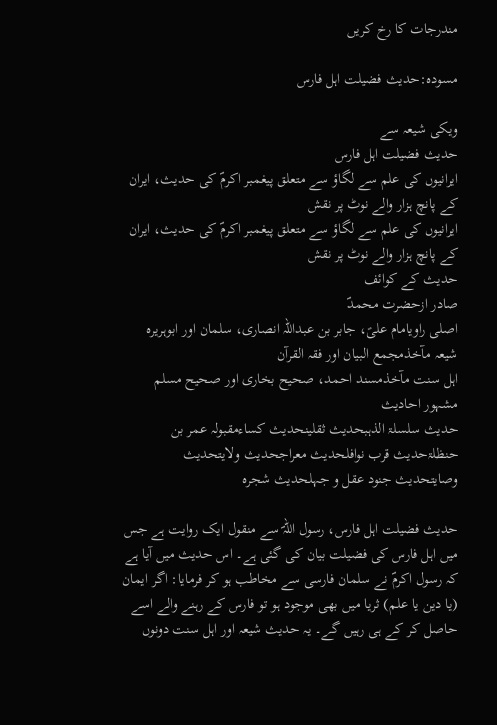مندرجات کا رخ کریں

مسودہ:حدیث فضیلت اہل فارس

ویکی شیعہ سے
حدیث فضیلت اہل فارس
ایرانیوں کی علم سے لگاؤ سے متعلق پیغمبر اکرمؐ کی حدیث، ایران کے پانچ ہزار والے نوٹ پر نقش
ایرانیوں کی علم سے لگاؤ سے متعلق پیغمبر اکرمؐ کی حدیث، ایران کے پانچ ہزار والے نوٹ پر نقش
حدیث کے کوائف
صادر ازحضرت محمدؐ
اصلی راویامام علیؑ، جابر بن عبداللہ انصاری، سلمان اور ابوہریرہ
شیعہ مآخذمجمع البیان اور فقہ القرآن
اہل سنت مآخذمسند احمد، صحیح بخاری اور صحیح مسلم
مشہور احادیث
حدیث سلسلۃ الذہبحدیث ثقلینحدیث کساءمقبولہ عمر بن حنظلۃحدیث قرب نوافلحدیث معراجحدیث ولایتحدیث وصایتحدیث جنود عقل و جہلحدیث شجرہ

حدیث فضیلت اہل فارس، رسول اللہؐ سے منقول ایک روایت ہے جس میں اہل فارس کی فضیلت بیان کی گئی ہے۔ اس حدیث میں آیا ہے کہ رسول اکرمؐ نے سلمان فارسی سے مخاطب ہو کر فرمایا: اگر ایمان (یا دین یا علم) ثریا میں بھی موجود ہو تو فارس کے رہنے والے اسے حاصل کر کے ہی رہیں گے۔ یہ حدیث شیعہ اور اہل سنت دونوں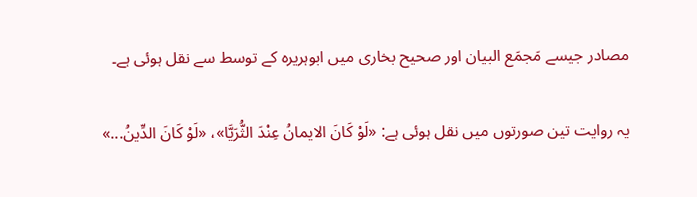مصادر جیسے مَجمَع البیان اور صحیح بخاری میں ابوہریرہ کے توسط سے نقل ہوئی ہے۔

یہ روایت تین صورتوں میں نقل ہوئی ہے: «لَوْ کَانَ الایمانُ عِنْدَ الثُّرَیَّا»، «لَوْ کَانَ الدِّینُ...»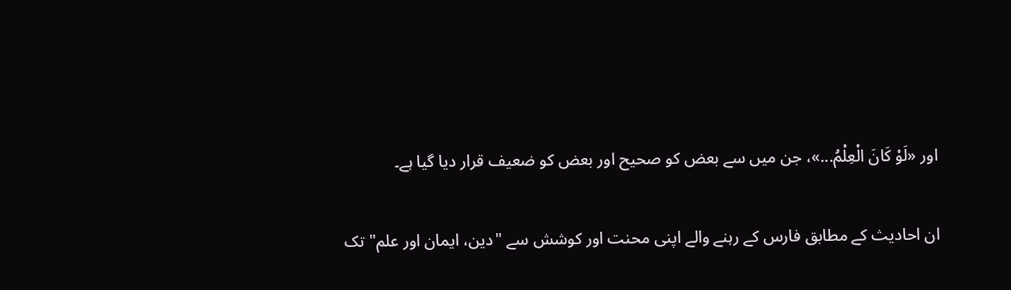اور «لَوْ کَانَ الْعِلْمُ...»، جن میں سے بعض کو صحیح اور بعض کو ضعیف قرار دیا گیا ہے۔

ان احادیث کے مطابق فارس کے رہنے والے اپنی محنت اور کوشش سے "دین، ایمان اور علم" تک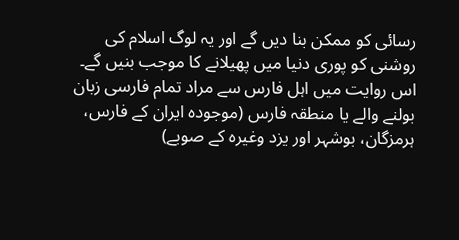رسائی کو ممکن بنا دیں گے اور یہ لوگ اسلام کی روشنی کو پوری دنیا میں پھیلانے کا موجب بنیں گے۔ اس روایت میں اہل فارس سے مراد تمام فارسی زبان بولنے والے یا منطقہ فارس (موجودہ ایران کے فارس، ہرمزگان، بوشہر اور یزد وغیرہ کے صوبے)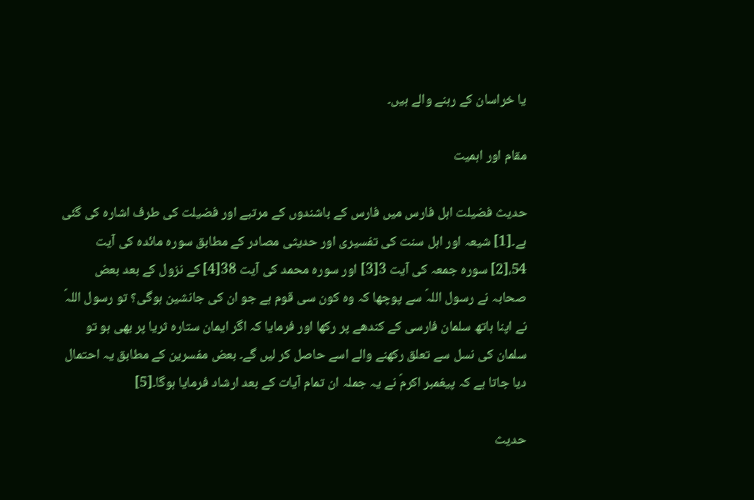یا خراسان کے رہنے والے ہیں۔

مقام اور اہمیت

حدیث فضیلت اہل فارس میں فارس کے باشندوں کے مرتبے اور فضیلت کی طرف اشارہ کی گئی ہے۔[1] شیعہ اور اہل سنت کی تفسیری اور حدیثی مصادر کے مطابق سورہ مائدہ کی آیت 54،[2] سورہ جمعہ کی آیت 3[3] اور سورہ محمد کی آیت 38[4] کے نزول کے بعد بعض صحابہ نے رسول اللہؐ سے پوچھا کہ وہ کون سی قوم ہے جو ان کی جانشین ہوگی؟ تو رسول اللہؐ نے اپنا ہاتھ سلمان فارسی کے کندھے پر رکھا اور فرمایا کہ اگر ایمان ستارہ ثریا پر بھی ہو تو سلمان کی نسل سے تعلق رکھنے والے اسے حاصل کر لیں گے۔ بعض مفسرین کے مطابق یہ احتمال دیا جاتا ہے کہ پیغمبر اکرمؐ نے یہ جملہ ان تمام آیات کے بعد ارشاد فرمایا ہوگا۔[5]

حدیث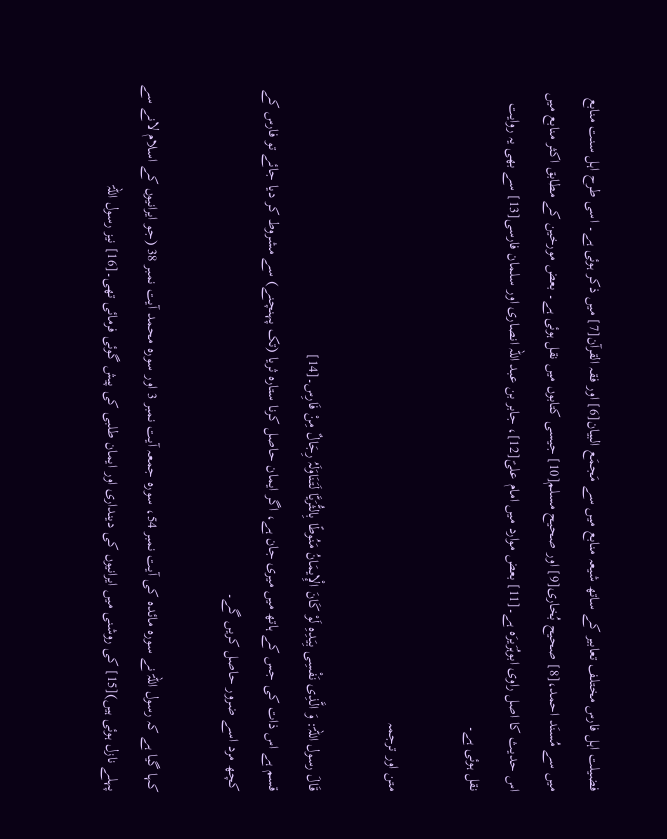فضیلت اہل فارس مختلف تعابیر کے ساتھ شیعہ منابع میں سے مَجمَع البیان[6] اور فقہ القرآن[7] میں ذکر ہوئی ہے۔ اسی طرح اہل سنت منابع میں سے مُسنَد احمد،[8] صحیح بُخاری[9] اور صحیح مسلم[10] جیسی کتابوں میں نقل ہوئی ہے۔ بعض مورخین کے مطابق اکثر منابع میں اس حدیث کا اصل راوی ابوہُرَیرَہ ہے۔[11] بعض موارد میں امام علیؑ[12]، جابر بن عبد اللہ انصاری اور سلمان فارسی[13] سے بھی یہ روایت نقل ہوئی ہے۔

متن اور ترجمہ

قَالَ رسول اللہؐ: وَ الَّذِی نَفْسِی بِیَدِہِ لَوْ کَانَ الْإِیمَانُ مَنُوطًا بِالثُّرَیَّا لَتَنَاوَلَہُ رِجَالٌ مِنْ فَارِس۔[14]
قسم ہے اس ذات کی جس کے ہاتھ میں میری جان ہے، اگر ایمان حاصل کرنا ستارہ ثریا (تک پہنچنے) سے مشروط کر دیا جائے تو فارس کے کچھ مرد اسے ضرور حاصل کریں گے۔

کہا گیا ہے کہ رسول اللہؐ نے سورہ مائدہ کی آیت نمبر 54، سورہ جمعہ آیت نمبر 3 اور سورہ محمد آیت نمبر 38 (جو ایرانیوں کے اسلام لانے سے پہلے نازل ہوئی ہیں)[15] کی روشنی میں ایرانیوں کی دینداری اور ایمان طلبی کی پیش گوئی فرمائی تھی۔[16] نیز رسول اللہؐ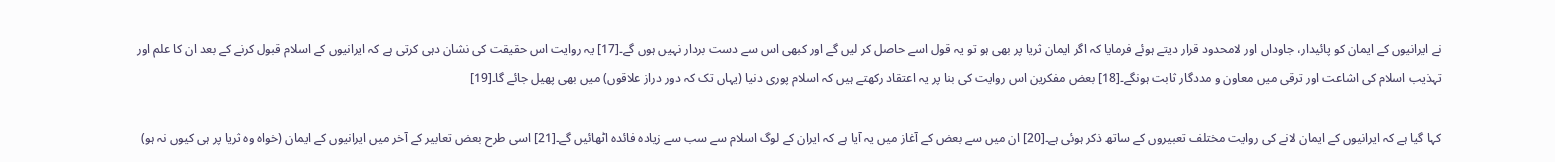نے ایرانیوں کے ایمان کو پائیدار، جاوداں اور لامحدود قرار دیتے ہوئے فرمایا کہ اگر ایمان ثریا پر بھی ہو تو یہ قول اسے حاصل کر لیں گے اور کبھی اس سے دست بردار نہیں ہوں گے۔[17] یہ روایت اس حقیقت کی نشان دہی کرتی ہے کہ ایرانیوں کے اسلام قبول کرنے کے بعد ان کا علم اور تہذیب اسلام کی اشاعت اور ترقی میں معاون و مددگار ثابت ہونگے۔[18] بعض مفکرین اس روایت کی بنا پر یہ اعتقاد رکھتے ہیں کہ اسلام پوری دنیا (یہاں تک کہ دور دراز علاقوں) میں بھی پھیل جائے گا۔[19]

کہا گیا ہے کہ ایرانیوں کے ایمان لانے کی روایت مختلف تعبیروں کے ساتھ ذکر ہوئی ہے۔[20] ان میں سے بعض کے آغاز میں یہ آیا ہے کہ ایران کے لوگ اسلام سے سب سے زیادہ فائدہ اٹھائیں گے۔[21] اسی طرح بعض تعابیر کے آخر میں ایرانیوں کے ایمان (خواہ وہ ثریا پر ہی کیوں نہ ہو)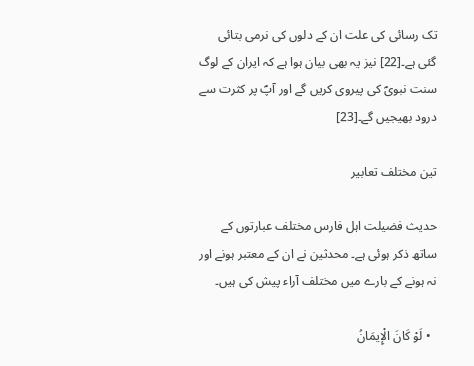تک رسائی کی علت ان کے دلوں کی نرمی بتائی گئی ہے۔[22] نیز یہ بھی بیان ہوا ہے کہ ایران کے لوگ سنت نبویؐ کی پیروی کریں گے اور آپؐ پر کثرت سے درود بھیجیں گے۔[23]

تین مختلف تعابیر

حدیث فضیلت اہل فارس مختلف عبارتوں کے ساتھ ذکر ہوئی ہے۔ محدثین نے ان کے معتبر ہونے اور نہ ہونے کے بارے میں مختلف آراء پیش کی ہیں۔

  • لَوْ كَانَ الْإِيمَانُ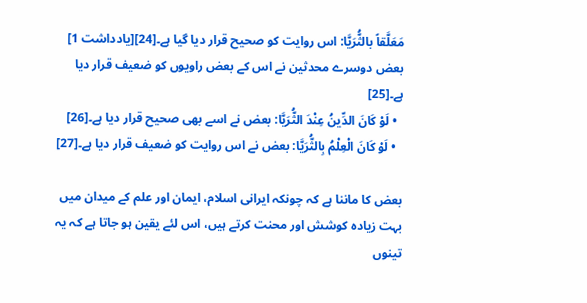مَعَلَّقاً بالثُّرَيَّا: اس روایت کو صحیح قرار دیا گیا ہے۔[24][یادداشت 1] بعض دوسرے محدثین نے اس کے بعض راویوں کو ضعیف قرار دیا ہے۔[25]
  • لَوْ كَانَ الدِّينُ عِنْدَ الثُّرَيَّا: بعض نے اسے بھی صحیح قرار دیا ہے۔[26]
  • لَوْ كَانَ الْعِلْمُ بِالثُّرَيَّا: بعض نے اس روایت کو ضعیف قرار دیا ہے۔[27]

بعض کا ماننا ہے کہ چونکہ ایرانی اسلام، ایمان اور علم کے میدان میں بہت زیادہ کوشش اور محنت کرتے ہیں، اس لئے یقین ہو جاتا ہے کہ یہ تینوں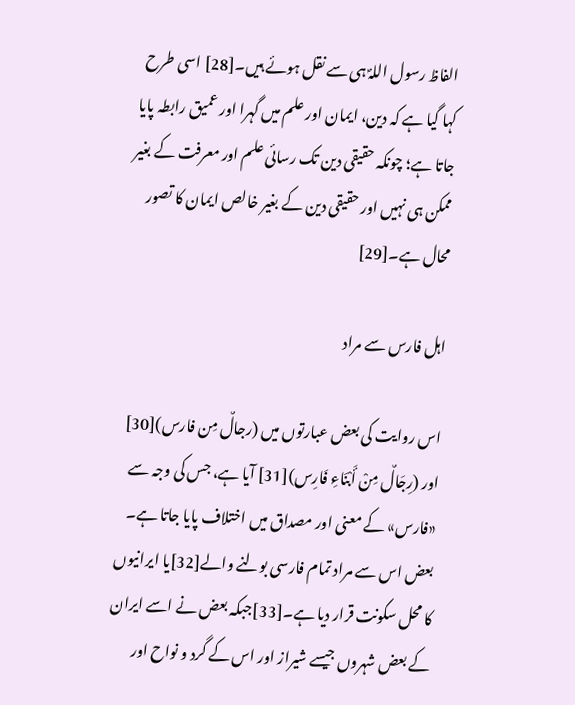الفاظ رسول اللہؐ ہی سے نقل ہوئے ہیں۔[28] اسی طرح کہا گیا ہے کہ دین، ایمان اور علم میں گہرا اور عمیق رابطہ پایا جاتا ہے؛ چونکہ حقیقی دین تک رسائی علم اور معرفت کے بغیر ممکن ہی نہیں اور حقیقی دین کے بغیر خالص ایمان کا تصور محال ہے۔[29]

اہل فارس سے مراد

اس روایت کی بعض عبارتوں میں (رجالٌ مِن فارس)[30] اور (رِجَالٌ مِنْ أَبْنَاءِ فَارِس)[31] آیا ہے، جس کی وجہ سے «فارس» کے معنی اور مصداق میں اختلاف پایا جاتا ہے۔ بعض اس سے مراد تمام فارسی بولنے والے[32]یا ایرانیوں کا محل سکونت قرار دیا ہے۔[33]جبکہ بعض نے اسے ایران کے بعض شہروں جیسے شیراز اور اس کے گرد و نواح اور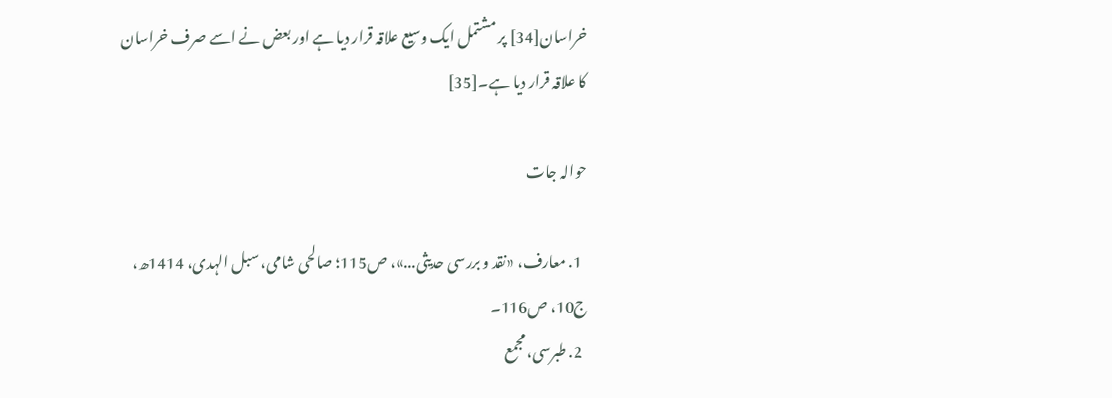خراسان[34] پر مشتمل ایک وسیع علاقہ قرار دیا ہے اور بعض نے اسے صرف خراسان کا علاقہ قرار دیا ہے۔[35]

حوالہ جات

  1. معارف، «نقد و بررسی حدیثی...»، ص115؛ صالحی شامی، سبل الہدى، 1414ھ، ج10، ص116۔
  2. طبرسی، مجمع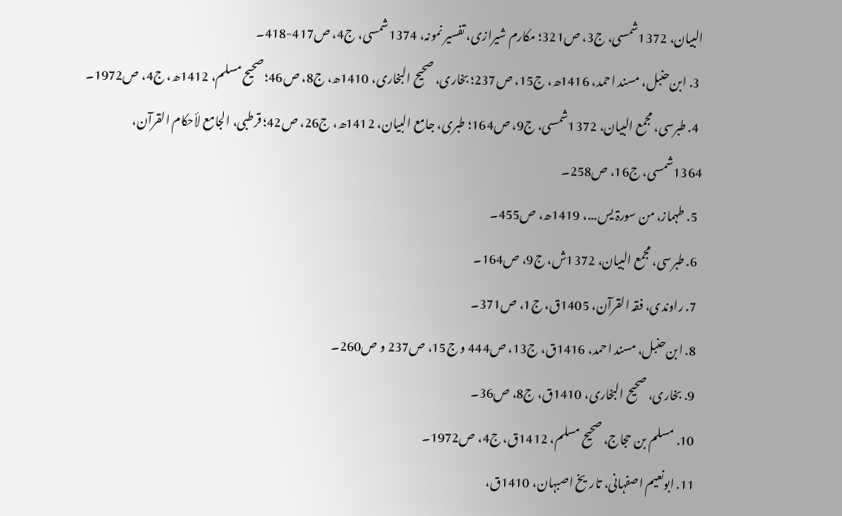البیان، 1372شمسی، ج3، ص321؛ مکارم شیرازی، تفسیر نمونہ، 1374شمسی، ج4، ص417-418۔
  3. ابن‌حنبل، مسند احمد، 1416ھ، ج15، ص237؛ بخارى، صحیح البخاری، 1410ھ، ج8، ص46؛ صحیح مسلم، 1412ھ، ج4، ص1972۔
  4. طبرسی، مجمع البیان، 1372شمسی، ج9، ص164؛ طبرى، جامع البیان، 1412ھ، ج26، ص42؛ قرطبى، الجامع لأحکام القرآن، 1364شمسی، ج16، ص258۔
  5. طہماز، من سورۃ یس...، 1419ھ، ص455۔
  6. طبرسی، مجمع البیان، 1372ش، ج9، ص164۔
  7. راوندى، فقہ القرآن، 1405ق، ج1، ص371۔
  8. ابن‌حنبل، مسند احمد، 1416ق، ج13، ص444 و ج15، ص237 و ص260۔
  9. بخارى، صحیح البخاری، 1410ق، ج8، ص36۔
  10. مسلم بن حجاج، صحیح مسلم، 1412ق، ج4، ص1972۔
  11. ابونعیم اصفہانی، تاریخ اصبہان، 1410ق،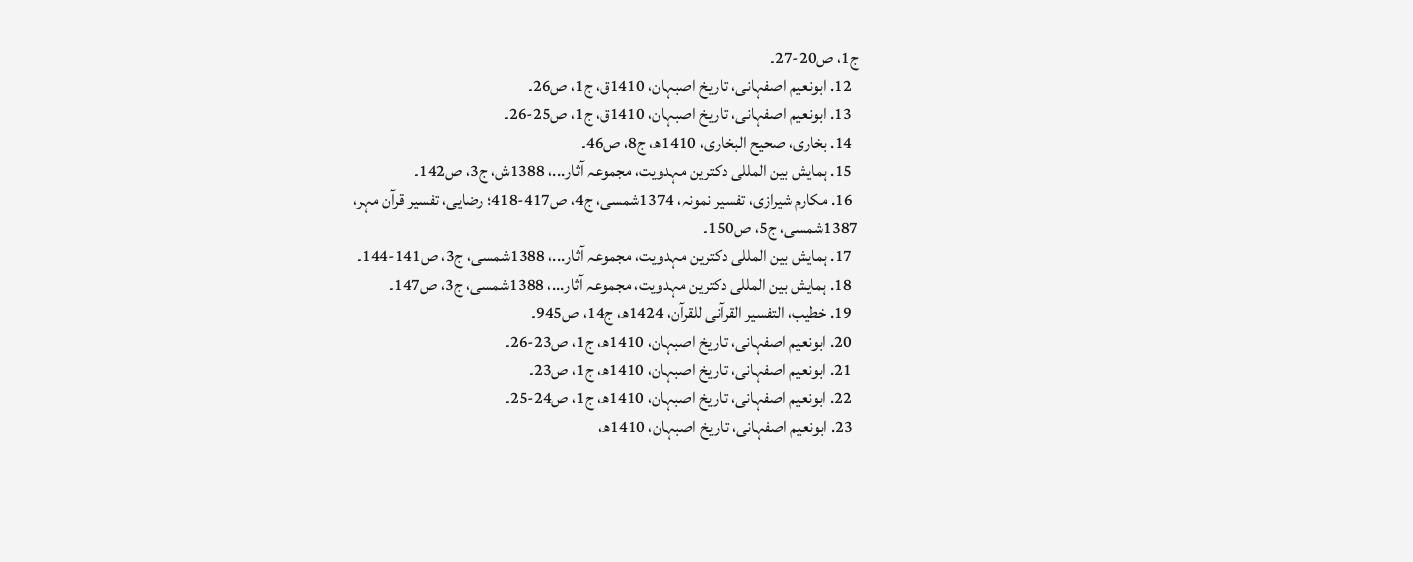ج1، ص20-27۔
  12. ابونعیم اصفہانی، تاریخ اصبہان، 1410ق، ج1، ص26۔
  13. ابونعیم اصفہانی، تاریخ اصبہان، 1410ق، ج1، ص25-26۔
  14. بخارى، صحیح البخاری، 1410ھ، ج8، ص46۔
  15. ہمایش بین المللی دکترین مہدویت، مجموعہ آثار...، 1388ش، ج3، ص142۔
  16. مکارم شیرازی، تفسیر نمونہ، 1374شمسی، ج4، ص417-418؛ رضایى، تفسیر قرآن مہر، 1387شمسی، ج5، ص150۔
  17. ہمایش بین المللی دکترین مہدویت، مجموعہ آثار...، 1388شمسی، ج3، ص141-144۔
  18. ہمایش بین المللی دکترین مہدویت، مجموعہ آثار...، 1388شمسی، ج3، ص147۔
  19. خطیب، التفسیر القرآنی للقرآن، 1424ھ، ج14، ص945۔
  20. ابونعیم اصفہانی، تاریخ اصبہان، 1410ھ، ج1، ص23-26۔
  21. ابونعیم اصفہانی، تاریخ اصبہان، 1410ھ، ج1، ص23۔
  22. ابونعیم اصفہانی، تاریخ اصبہان، 1410ھ، ج1، ص24-25۔
  23. ابونعیم اصفہانی، تاریخ اصبہان، 1410ھ،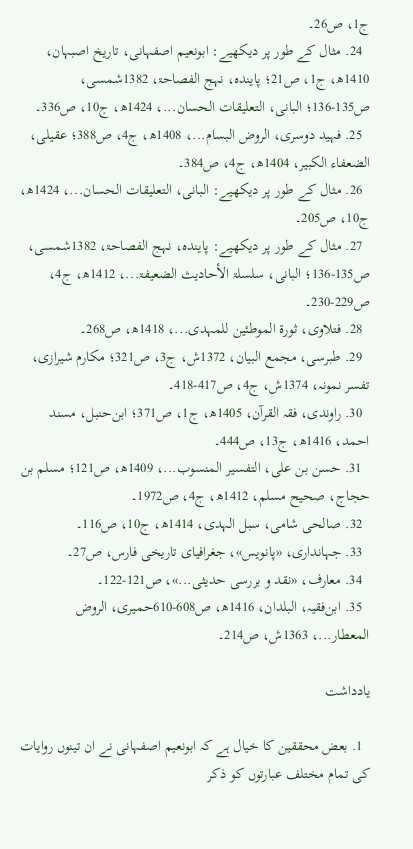ج1، ص26۔
  24. مثال کے طور پر دیکھیے: ابونعیم اصفہانی، تاریخ اصبہان، 1410ھ، ج1، ص21؛ پایندہ، نہج الفصاحۃ، 1382شمسی، ص135-136؛ البانی، التعليقات الحسان...، 1424ھ، ج10، ص336۔
  25. فہید دوسری، الروض البسام...، 1408ھ، ج4، ص388؛ عقیلی، الضعفاء الکبیر، 1404ھ، ج4، ص384۔
  26. مثال کے طور پر دیکھیے: البانی، التعليقات الحسان...، 1424ھ، ج10، ص205۔
  27. مثال کے طور پر دیکھیے: پایندہ، نہج الفصاحۃ، 1382شمسی، ص135-136؛ البانی، سلسلۃ الأحاديث الضعيفۃ...، 1412ھ، ج4، ص229-230۔
  28. فتلاوی، ثورۃ الموطئین للمہدی...، 1418ھ، ص268۔
  29. طبرسی، مجمع البیان، 1372ش، ج3، ص321؛ مکارم شیرازی، تفسر نمونہ، 1374ش، ج4، ص417-418۔
  30. راوندى، فقہ القرآن، 1405ھ، ج1، ص371؛ ابن‌حنبل، مسند احمد، 1416ھ، ج13، ص444۔
  31. حسن بن على، التفسیر المنسوب...، 1409ھ، ص121؛ مسلم بن حجاج، صحیح مسلم، 1412ھ، ج4، ص1972۔
  32. صالحی شامی، سبل الہدى، 1414ھ، ج10، ص116۔
  33. جہانداری، «پانویس»، جغرافیای تاریخی فارس، ص27۔
  34. معارف، «نقد و بررسی حدیثی...»، ص121-122۔
  35. ابن‌فقیہ، البلدان، 1416ھ، ص608-610حمیری، الروض المعطار...، 1363ش، ص214۔

یادداشت

  1. بعض محققین کا خیال ہے کہ ابونعیم اصفہانی نے ان تینوں روایات کی تمام مختلف عبارتوں کو ذکر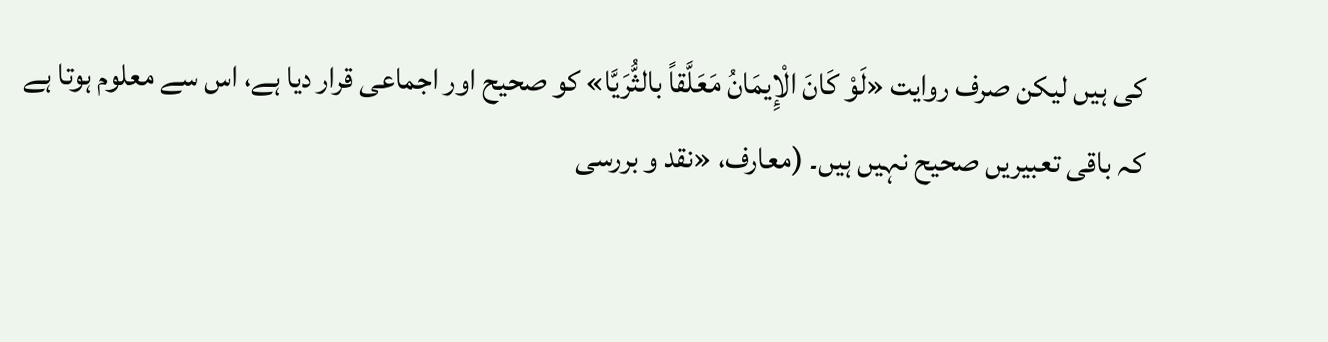کی ہیں لیکن صرف روایت «لَوْ كَانَ الْإِيمَانُ مَعَلَّقاً بالثُّرَيَّا» کو صحیح اور اجماعی قرار دیا ہے، اس سے معلوم ہوتا ہے کہ باقی تعبیریں صحیح نہیں ہیں۔ (معارف، «نقد و بررسی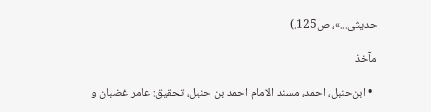حدیثی...»، ص125.)

مآخذ

  • ابن‌حنبل، احمد، مسند الامام احمد بن حنبل، تحقیق: عامر غضبان و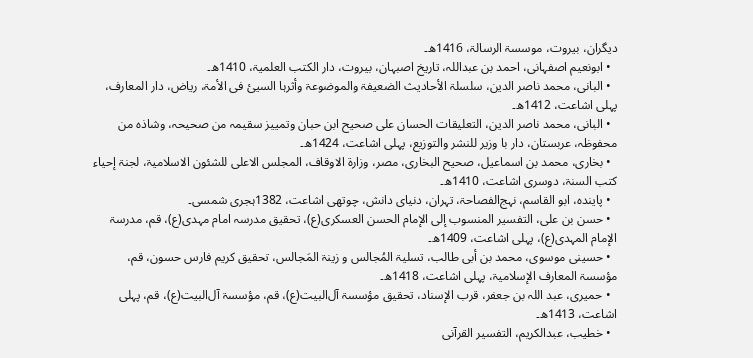دیگران، بیروت، موسسۃ الرسالۃ، 1416ھ۔
  • ابونعیم اصفہانی، احمد بن عبداللہ، تاریخ اصبہان، بیروت، دار الکتب العلمیۃ، 1410ھ۔
  • البانی، محمد ناصر الدین، سلسلۃ الأحادیث الضعیفۃ والموضوعۃ وأثرہا السیئ فی الأمۃ، ریاض، دار المعارف، پہلی اشاعت، 1412ھ۔
  • البانی، محمد ناصر الدين، التعليقات الحسان على صحيح ابن حبان وتمييز سقيمہ من صحيحہ، وشاذہ من محفوظہ، عربستان، دار با وزير للنشر والتوزيع، پہلی اشاعت، 1424ھ۔
  • بخارى، محمد بن اسماعیل، صحیح البخاری، مصر، وزارۃ الاوقاف، المجلس الاعلى للشئون الاسلامیۃ، لجنۃ إحیاء کتب السنۃ، دوسری اشاعت، 1410ھ۔
  • پایندہ، ابو القاسم، نہج‌الفصاحۃ، تہران، دنیاى دانش، چوتھی اشاعت، 1382ہجری شمسی۔
  • حسن بن على، التفسیر المنسوب إلى الإمام الحسن العسکری(ع)، تحقیق مدرسہ امام مہدى(ع)، قم، مدرسۃ الإمام المہدی(ع)، پہلی اشاعت، 1409ھ۔
  • حسینى موسوى، محمد بن أبی طالب، تسلیۃ المُجالس و زینۃ المَجالس، تحقیق کریم فارس حسون، قم، مؤسسۃ المعارف الإسلامیۃ، پہلی اشاعت، 1418ھ۔
  • حمیرى، عبد اللہ بن جعفر، قرب الإسناد، تحقیق مؤسسۃ آل‌البیت(ع)، قم، مؤسسۃ آل‌البیت(ع)، قم، پہلی اشاعت، 1413ھ۔
  • خطیب، عبدالکریم، التفسیر القرآنی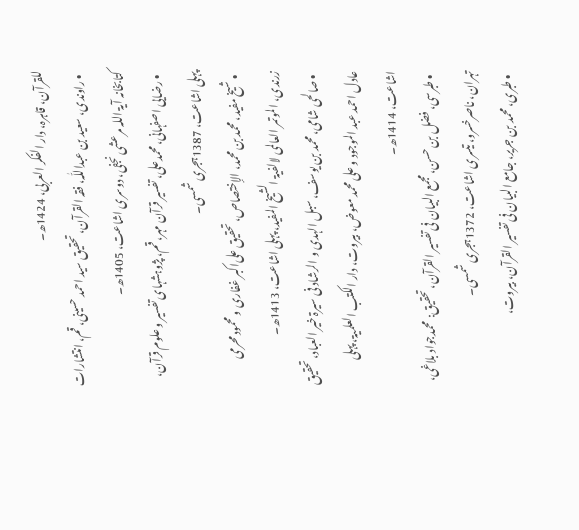للقرآن، قاہرہ، دار الفکر العربی، 1424ھ۔
  • راوندى، سعید بن عبداللّٰہ، فقہ القرآن، تحقیق سید احمد حسینى، قم، انتشارات کتابخانہ آیۃ اللہ مرعشى نجفى، دوسری اشاعت، 1405ھ۔
  • رضایى اصفہانى، محمدعلى، تفسیر قرآن مہر، قم، پژوہشہاى تفسیر و علوم قرآن‌، پہلی اشاعت، 1387ہجری شمسی۔
  • شیخ مفید، محمد بن محمد، الإختصاص، تحقیق علی‌اکبر غفارى و محمود محرمی زرندی، الموتمر العالمى لالفیۃ الشیخ المفید، پہلی اشاعت، 1413ھ۔
  • صالحی شامی، محمد بن یوسف، سبل الہدى و الرشاد فى سیرۃ خیر العباد، تحقیق عادل احمد عبد الموجود و على محمد معوض، بیروت، دار الکتب العلمیۃ، پہلی اشاعت، 1414ھ۔
  • طبرسی، فضل بن حسن، مجمع البیان فی تفسیر القرآن، تحقیق: محمدجواد بلاغی، تہران، ناصرخسرو، تیسری اشاعت، 1372ہجری شمسی۔
  • طبرى، محمد بن جریر، جامع البیان فى تفسیر القرآن، بیروت،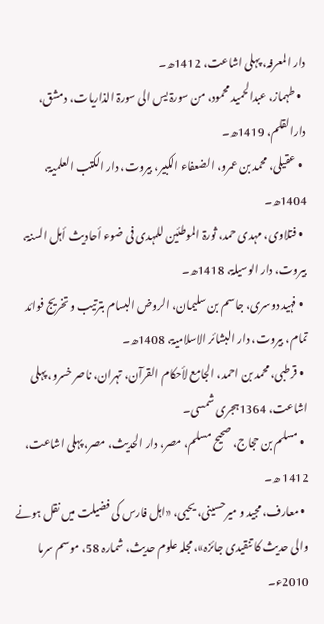دار المعرفہ، پہلی اشاعت، 1412ھ۔
  • طہماز، عبدالحمید محمود، من سورۃ یس الی سورۃ الذاریات، دمشق، دارالقلم، 1419ھ۔
  • عقیلی، محمد بن عمرو، الضعفاء الکبیر، بیروت، دار الکتب العلمیۃ، 1404ھ۔
  • فتلاوی، مہدی حمد، ثورۃ الموطئین للمہدی فی ضوء أحادیث أہل السنۃ، بیروت، دار الوسیلۃ، 1418ھ۔
  • فہید دوسری، جاسم بن سلیمان، الروض البسام بترتیب و تخریج فوائد تمام، بیروت، دار البشائر الاسلامیۃ، 1408ھ۔
  • قرطبى، محمد بن احمد، الجامع لأحکام القرآن، تہران، ناصر خسرو، پہلی اشاعت، 1364ہجری شمسی۔
  • مسلم بن حجاج، صحیح مسلم، مصر، دار الحدیث، مصر، پہلی اشاعت، 1412 ھ۔
  • معارف، مجید و میرحسینی، یحیی، «اہل فارس کی فضیلت میں نقل ہونے والی حدیث کا تنقیدی جائزہ»، مجلہ علوم حدیث، شمارہ 58، موسم سرما 2010ء۔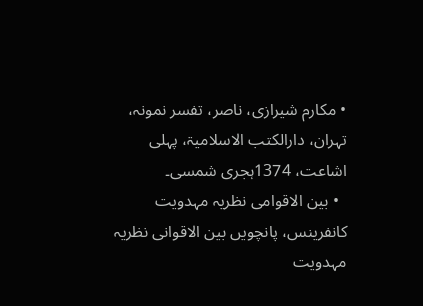• مکارم شیرازی، ناصر، تفسر نمونہ، تہران، دارالکتب الاسلامیۃ، پہلی اشاعت، 1374ہجری شمسی۔
  • بین الاقوامی نظریہ مہدویت کانفرینس، پانچویں بین الاقوانی نظریہ مہدویت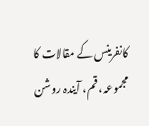کانفرینس کے مقالات کا مجموعہ، قم، آیندہ روشن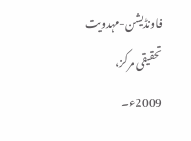فاونڈیشن-مہدویت تحقیقی مرکز، 2009ء۔